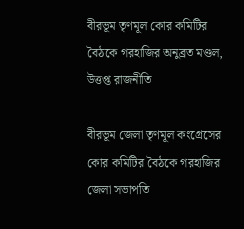বীরভূম তৃণমূল কোর কমিটির বৈঠকে গরহাজির অনুব্রত মণ্ডল, উত্তপ্ত রাজনীতি

বীরভূম জেলা তৃণমূল কংগ্রেসের কোর কমিটির বৈঠকে গরহাজির জেলা সভাপতি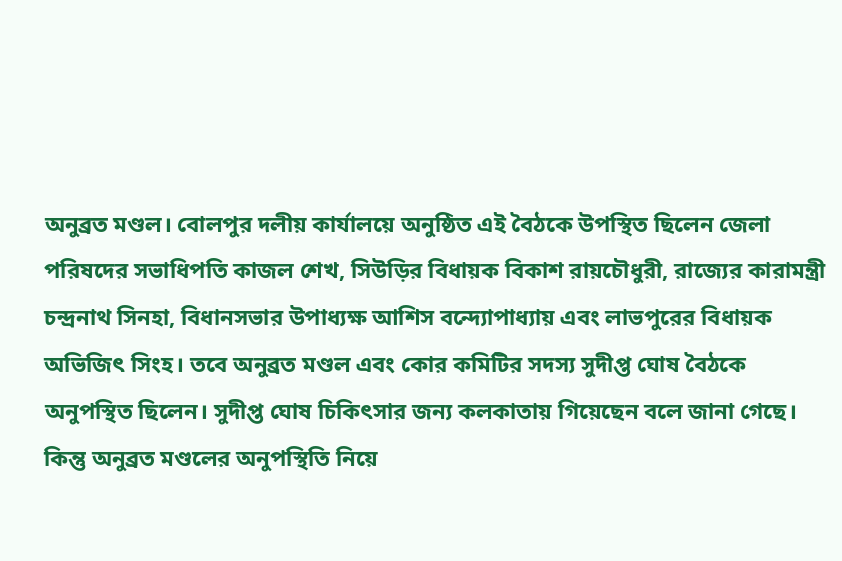অনুব্রত মণ্ডল। বোলপুর দলীয় কার্যালয়ে অনুষ্ঠিত এই বৈঠকে উপস্থিত ছিলেন জেলা পরিষদের সভাধিপতি কাজল শেখ, সিউড়ির বিধায়ক বিকাশ রায়চৌধুরী, রাজ্যের কারামন্ত্রী চন্দ্রনাথ সিনহা, বিধানসভার উপাধ্যক্ষ আশিস বন্দ্যোপাধ্যায় এবং লাভপুরের বিধায়ক অভিজিৎ সিংহ। তবে অনুব্রত মণ্ডল এবং কোর কমিটির সদস্য সুদীপ্ত ঘোষ বৈঠকে অনুপস্থিত ছিলেন। সুদীপ্ত ঘোষ চিকিৎসার জন্য কলকাতায় গিয়েছেন বলে জানা গেছে। কিন্তু অনুব্রত মণ্ডলের অনুপস্থিতি নিয়ে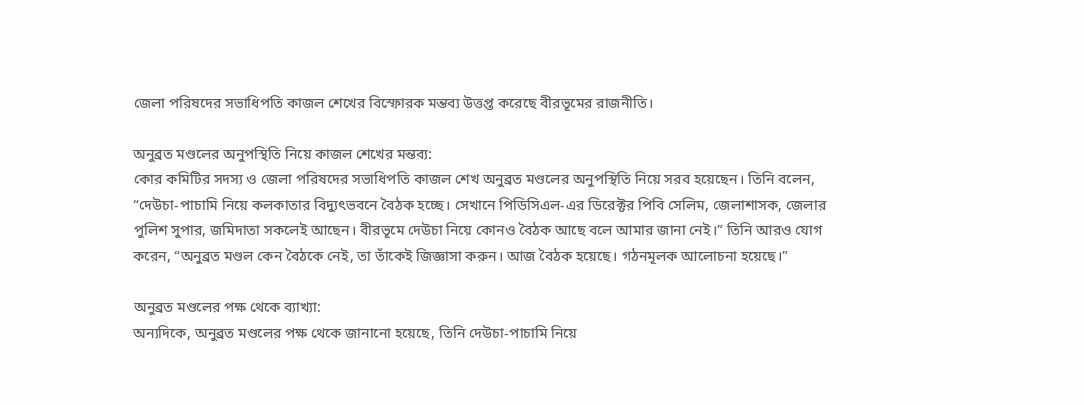জেলা পরিষদের সভাধিপতি কাজল শেখের বিস্ফোরক মন্তব্য উত্তপ্ত করেছে বীরভূমের রাজনীতি।

অনুব্রত মণ্ডলের অনুপস্থিতি নিয়ে কাজল শেখের মন্তব্য:
কোর কমিটির সদস্য ও জেলা পরিষদের সভাধিপতি কাজল শেখ অনুব্রত মণ্ডলের অনুপস্থিতি নিয়ে সরব হয়েছেন। তিনি বলেন, “দেউচা-পাচামি নিয়ে কলকাতার বিদ্যুৎভবনে বৈঠক হচ্ছে। সেখানে পিডিসিএল-এর ডিরেক্টর পিবি সেলিম, জেলাশাসক, জেলার পুলিশ সুপার, জমিদাতা সকলেই আছেন। বীরভূমে দেউচা নিয়ে কোনও বৈঠক আছে বলে আমার জানা নেই।” তিনি আরও যোগ করেন, “অনুব্রত মণ্ডল কেন বৈঠকে নেই, তা তাঁকেই জিজ্ঞাসা করুন। আজ বৈঠক হয়েছে। গঠনমূলক আলোচনা হয়েছে।”

অনুব্রত মণ্ডলের পক্ষ থেকে ব্যাখ্যা:
অন্যদিকে, অনুব্রত মণ্ডলের পক্ষ থেকে জানানো হয়েছে, তিনি দেউচা-পাচামি নিয়ে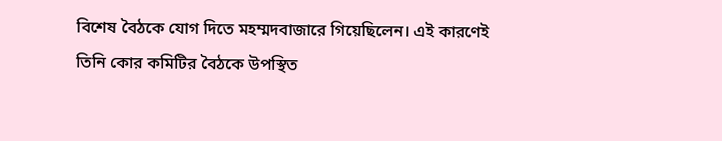বিশেষ বৈঠকে যোগ দিতে মহম্মদবাজারে গিয়েছিলেন। এই কারণেই তিনি কোর কমিটির বৈঠকে উপস্থিত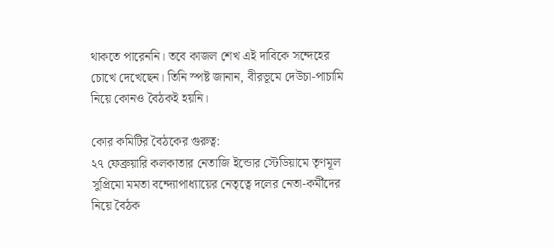থাকতে পারেননি। তবে কাজল শেখ এই দাবিকে সন্দেহের চোখে দেখেছেন। তিনি স্পষ্ট জানান, বীরভূমে দেউচা-পাচামি নিয়ে কোনও বৈঠকই হয়নি।

কোর কমিটির বৈঠকের গুরুত্ব:
২৭ ফেব্রুয়ারি কলকাতার নেতাজি ইন্ডোর স্টেডিয়ামে তৃণমূল সুপ্রিমো মমতা বন্দ্যোপাধ্যায়ের নেতৃত্বে দলের নেতা-কর্মীদের নিয়ে বৈঠক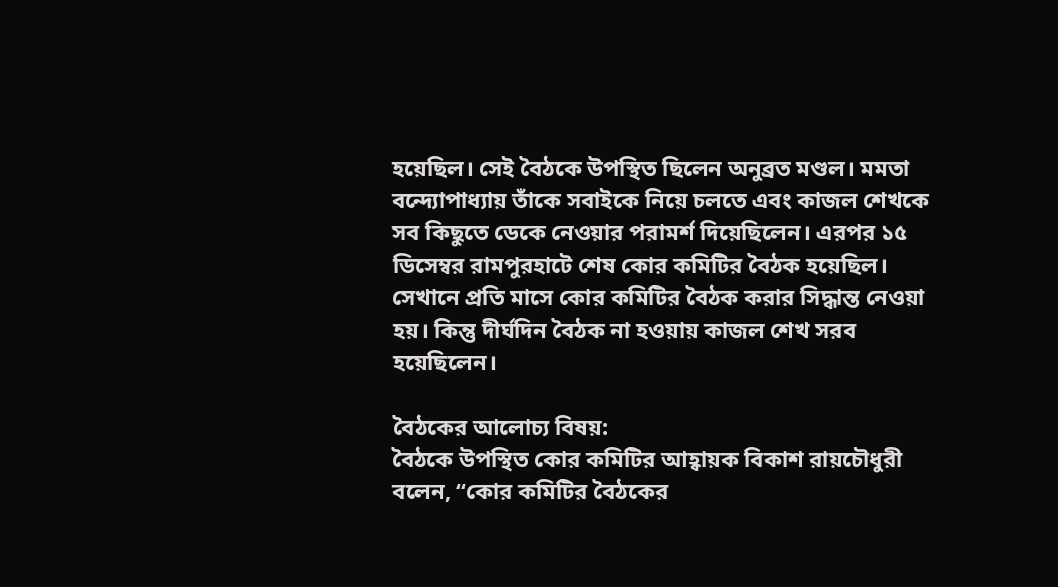হয়েছিল। সেই বৈঠকে উপস্থিত ছিলেন অনুব্রত মণ্ডল। মমতা বন্দ্যোপাধ্যায় তাঁকে সবাইকে নিয়ে চলতে এবং কাজল শেখকে সব কিছুতে ডেকে নেওয়ার পরামর্শ দিয়েছিলেন। এরপর ১৫ ডিসেম্বর রামপুরহাটে শেষ কোর কমিটির বৈঠক হয়েছিল। সেখানে প্রতি মাসে কোর কমিটির বৈঠক করার সিদ্ধান্ত নেওয়া হয়। কিন্তু দীর্ঘদিন বৈঠক না হওয়ায় কাজল শেখ সরব হয়েছিলেন।

বৈঠকের আলোচ্য বিষয়:
বৈঠকে উপস্থিত কোর কমিটির আহ্বায়ক বিকাশ রায়চৌধুরী বলেন, “কোর কমিটির বৈঠকের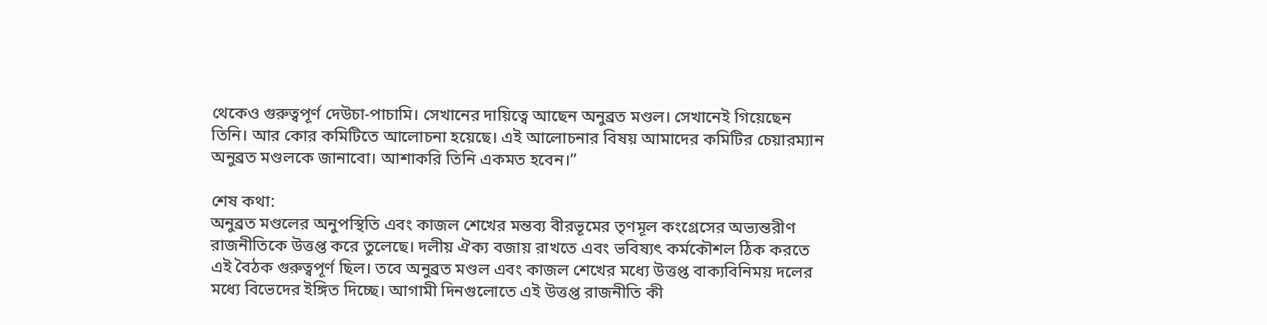থেকেও গুরুত্বপূর্ণ দেউচা-পাচামি। সেখানের দায়িত্বে আছেন অনুব্রত মণ্ডল। সেখানেই গিয়েছেন তিনি। আর কোর কমিটিতে আলোচনা হয়েছে। এই আলোচনার বিষয় আমাদের কমিটির চেয়ারম্যান অনুব্রত মণ্ডলকে জানাবো। আশাকরি তিনি একমত হবেন।”

শেষ কথা:
অনুব্রত মণ্ডলের অনুপস্থিতি এবং কাজল শেখের মন্তব্য বীরভূমের তৃণমূল কংগ্রেসের অভ্যন্তরীণ রাজনীতিকে উত্তপ্ত করে তুলেছে। দলীয় ঐক্য বজায় রাখতে এবং ভবিষ্যৎ কর্মকৌশল ঠিক করতে এই বৈঠক গুরুত্বপূর্ণ ছিল। তবে অনুব্রত মণ্ডল এবং কাজল শেখের মধ্যে উত্তপ্ত বাক্যবিনিময় দলের মধ্যে বিভেদের ইঙ্গিত দিচ্ছে। আগামী দিনগুলোতে এই উত্তপ্ত রাজনীতি কী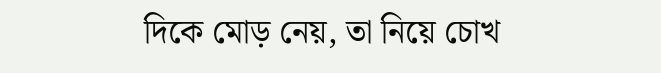দিকে মোড় নেয়, তা নিয়ে চোখ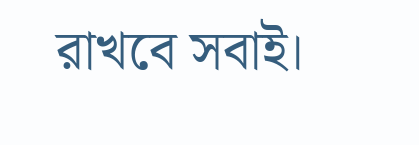রাখবে সবাই।